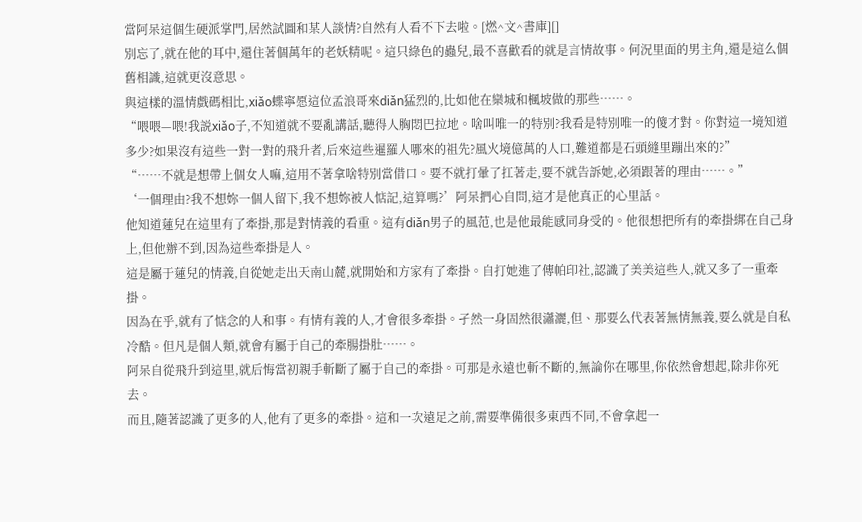當阿呆這個生硬派掌門,居然試圖和某人談情?自然有人看不下去啦。[燃^文^書庫][]
別忘了,就在他的耳中,還住著個萬年的老妖精呢。這只綠色的蟲兒,最不喜歡看的就是言情故事。何況里面的男主角,還是這么個舊相識,這就更沒意思。
與這樣的溫情戲碼相比,xiǎo蝶寧愿這位孟浪哥來diǎn猛烈的,比如他在欒城和楓坡做的那些……。
“喂喂—喂!我説xiǎo子,不知道就不要亂講話,聽得人胸悶巴拉地。啥叫唯一的特別?我看是特別唯一的傻才對。你對這一境知道多少?如果沒有這些一對一對的飛升者,后來這些暹羅人哪來的祖先?風火境億萬的人口,難道都是石頭縫里蹦出來的?”
“……不就是想帶上個女人嘛,這用不著拿啥特別當借口。要不就打暈了扛著走,要不就告訴她,必須跟著的理由……。”
‘一個理由?我不想妳一個人留下,我不想妳被人惦記,這算嗎?’阿呆捫心自問,這才是他真正的心里話。
他知道蓮兒在這里有了牽掛,那是對情義的看重。這有diǎn男子的風范,也是他最能感同身受的。他很想把所有的牽掛綁在自己身上,但他辦不到,因為這些牽掛是人。
這是屬于蓮兒的情義,自從她走出天南山麓,就開始和方家有了牽掛。自打她進了傳帕印社,認識了美美這些人,就又多了一重牽掛。
因為在乎,就有了惦念的人和事。有情有義的人,才會很多牽掛。孑然一身固然很瀟灑,但、那要么代表著無情無義,要么就是自私冷酷。但凡是個人類,就會有屬于自己的牽腸掛肚……。
阿呆自從飛升到這里,就后悔當初親手斬斷了屬于自己的牽掛。可那是永遠也斬不斷的,無論你在哪里,你依然會想起,除非你死去。
而且,隨著認識了更多的人,他有了更多的牽掛。這和一次遠足之前,需要準備很多東西不同,不會拿起一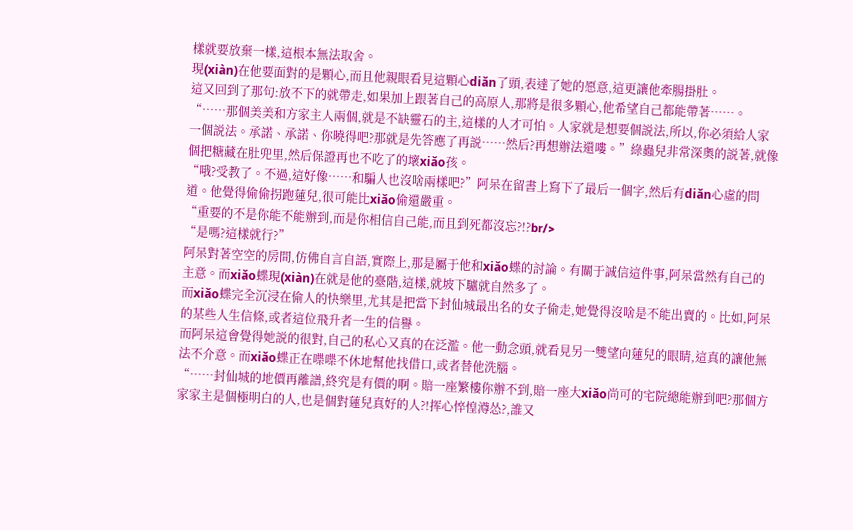樣就要放棄一樣,這根本無法取舍。
現(xiàn)在他要面對的是顆心,而且他親眼看見這顆心diǎn了頭,表達了她的愿意,這更讓他牽腸掛肚。
這又回到了那句:放不下的就帶走,如果加上跟著自己的高原人,那將是很多顆心,他希望自己都能帶著……。
“……那個美美和方家主人兩個,就是不缺靈石的主,這樣的人才可怕。人家就是想要個説法,所以,你必須給人家一個説法。承諾、承諾、你曉得吧?那就是先答應了再説……然后?再想辦法還嘍。”綠蟲兒非常深奧的説著,就像個把糖藏在肚兜里,然后保證再也不吃了的壞xiǎo孩。
“哦?受教了。不過,這好像……和騙人也沒啥兩樣吧?”阿呆在留書上寫下了最后一個字,然后有diǎn心虛的問道。他覺得偷偷拐跑蓮兒,很可能比xiǎo偷還嚴重。
“重要的不是你能不能辦到,而是你相信自己能,而且到死都沒忘?!?br/>
“是嗎?這樣就行?”
阿呆對著空空的房間,仿佛自言自語,實際上,那是屬于他和xiǎo蝶的討論。有關于誠信這件事,阿呆當然有自己的主意。而xiǎo蝶現(xiàn)在就是他的臺階,這樣,就坡下驢就自然多了。
而xiǎo蝶完全沉浸在偷人的快樂里,尤其是把當下封仙城最出名的女子偷走,她覺得沒啥是不能出賣的。比如,阿呆的某些人生信條,或者這位飛升者一生的信譽。
而阿呆這會覺得她説的很對,自己的私心又真的在泛濫。他一動念頭,就看見另一雙望向蓮兒的眼睛,這真的讓他無法不介意。而xiǎo蝶正在喋喋不休地幫他找借口,或者替他洗腦。
“……封仙城的地價再離譜,終究是有價的啊。賠一座繁樓你辦不到,賠一座大xiǎo尚可的宅院總能辦到吧?那個方家家主是個極明白的人,也是個對蓮兒真好的人?!挥心悴惶澊怂?,誰又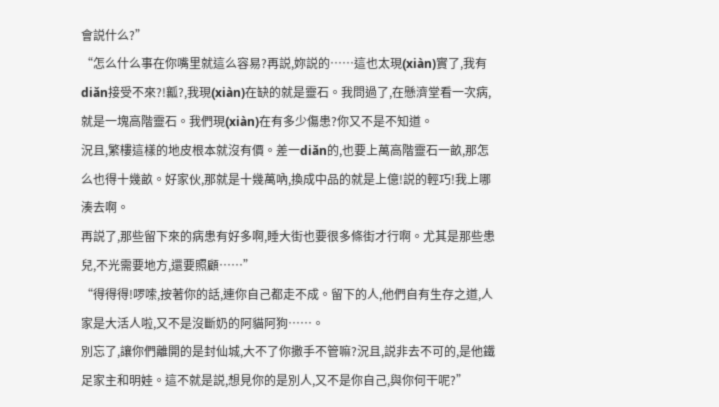會説什么?”
“怎么什么事在你嘴里就這么容易?再説,妳説的……這也太現(xiàn)實了,我有diǎn接受不來?!瓤?,我現(xiàn)在缺的就是靈石。我問過了,在懸濟堂看一次病,就是一塊高階靈石。我們現(xiàn)在有多少傷患?你又不是不知道。
況且,繁樓這樣的地皮根本就沒有價。差一diǎn的,也要上萬高階靈石一畝,那怎么也得十幾畝。好家伙,那就是十幾萬吶,換成中品的就是上億!説的輕巧!我上哪湊去啊。
再説了,那些留下來的病患有好多啊,睡大街也要很多條街才行啊。尤其是那些患兒,不光需要地方,還要照顧……”
“得得得!啰嗦,按著你的話,連你自己都走不成。留下的人,他們自有生存之道,人家是大活人啦,又不是沒斷奶的阿貓阿狗……。
別忘了,讓你們離開的是封仙城,大不了你撒手不管嘛?況且,説非去不可的,是他鐵足家主和明娃。這不就是説,想見你的是別人,又不是你自己,與你何干呢?”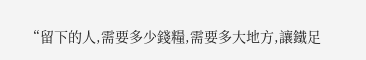“留下的人,需要多少錢糧,需要多大地方,讓鐵足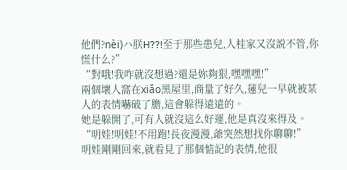他們?nèi)ハ朕H??!至于那些患兒,人桂家又沒説不管,你慌什么?”
“對哦!我咋就沒想過?還是妳夠狠,嘿嘿嘿!”
兩個壞人窩在xiǎo黑屋里,商量了好久,蓮兒一早就被某人的表情嚇破了膽,這會躲得遠遠的。
她是躲開了,可有人就沒這么好運,他是真沒來得及。
“明娃!明娃!不用跑!長夜漫漫,爺突然想找你聊聊!”
明娃剛剛回來,就看見了那個惦記的表情,他很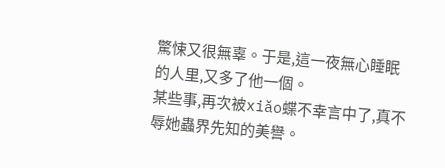驚悚又很無辜。于是,這一夜無心睡眠的人里,又多了他一個。
某些事,再次被xiǎo蝶不幸言中了,真不辱她蟲界先知的美譽。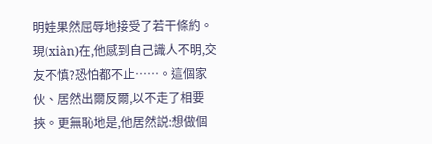明娃果然屈辱地接受了若干條約。
現(xiàn)在,他感到自己識人不明,交友不慎?恐怕都不止……。這個家伙、居然出爾反爾,以不走了相要挾。更無恥地是,他居然説:想做個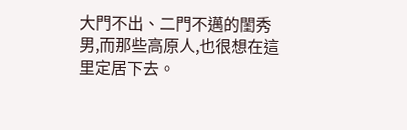大門不出、二門不邁的閨秀男,而那些高原人,也很想在這里定居下去。